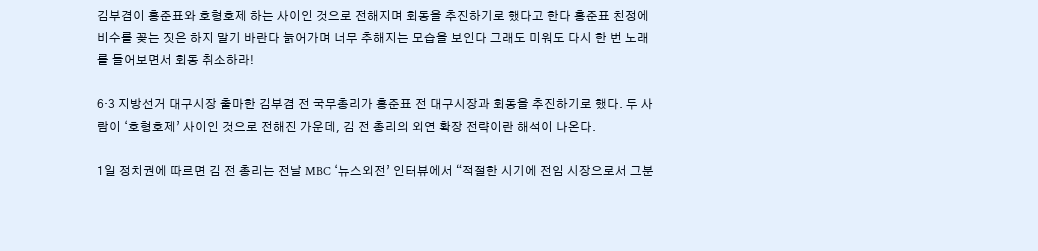김부겸이 홍준표와 호형호제 하는 사이인 것으로 전해지며 회동을 추진하기로 했다고 한다 홍준표 친정에 비수를 꽂는 짓은 하지 말기 바란다 늙어가며 너무 추해지는 모습을 보인다 그래도 미워도 다시 한 번 노래를 들어보면서 회동 취소하라!

6·3 지방선거 대구시장 출마한 김부겸 전 국무총리가 홍준표 전 대구시장과 회동을 추진하기로 했다. 두 사람이 ‘호형호제’ 사이인 것으로 전해진 가운데, 김 전 총리의 외연 확장 전략이란 해석이 나온다.

1일 정치권에 따르면 김 전 총리는 전날 MBC ‘뉴스외전’ 인터뷰에서 “적절한 시기에 전임 시장으로서 그분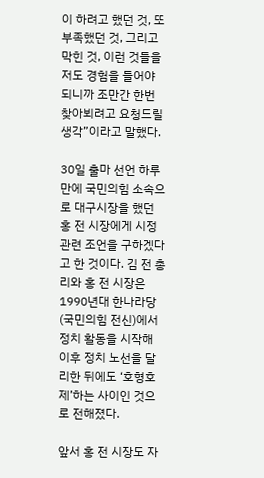이 하려고 했던 것, 또 부족했던 것, 그리고 막힌 것, 이런 것들을 저도 경험을 들어야 되니까 조만간 한번 찾아뵈려고 요청드릴 생각”이라고 말했다.

30일 출마 선언 하루 만에 국민의힘 소속으로 대구시장을 했던 홍 전 시장에게 시정 관련 조언을 구하겠다고 한 것이다. 김 전 총리와 홍 전 시장은 1990년대 한나라당(국민의힘 전신)에서 정치 활동을 시작해 이후 정치 노선을 달리한 뒤에도 ‘호형호제’하는 사이인 것으로 전해졌다.

앞서 홍 전 시장도 자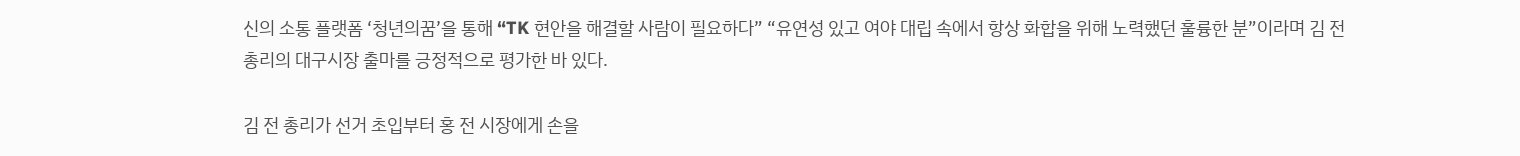신의 소통 플랫폼 ‘청년의꿈’을 통해 “TK 현안을 해결할 사람이 필요하다” “유연성 있고 여야 대립 속에서 항상 화합을 위해 노력했던 훌륭한 분”이라며 김 전 총리의 대구시장 출마를 긍정적으로 평가한 바 있다.

김 전 총리가 선거 초입부터 홍 전 시장에게 손을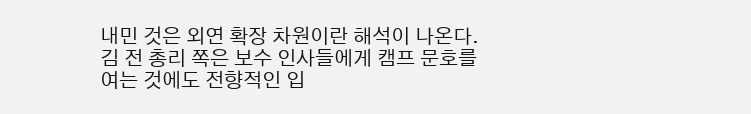내민 것은 외연 확장 차원이란 해석이 나온다. 김 전 총리 쪽은 보수 인사들에게 캠프 문호를 여는 것에도 전향적인 입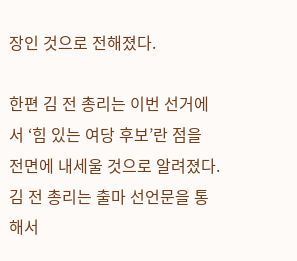장인 것으로 전해졌다.

한편 김 전 총리는 이번 선거에서 ‘힘 있는 여당 후보’란 점을 전면에 내세울 것으로 알려졌다. 김 전 총리는 출마 선언문을 통해서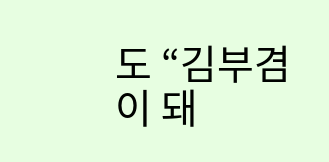도 “김부겸이 돼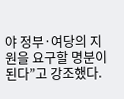야 정부·여당의 지원을 요구할 명분이 된다”고 강조했다.